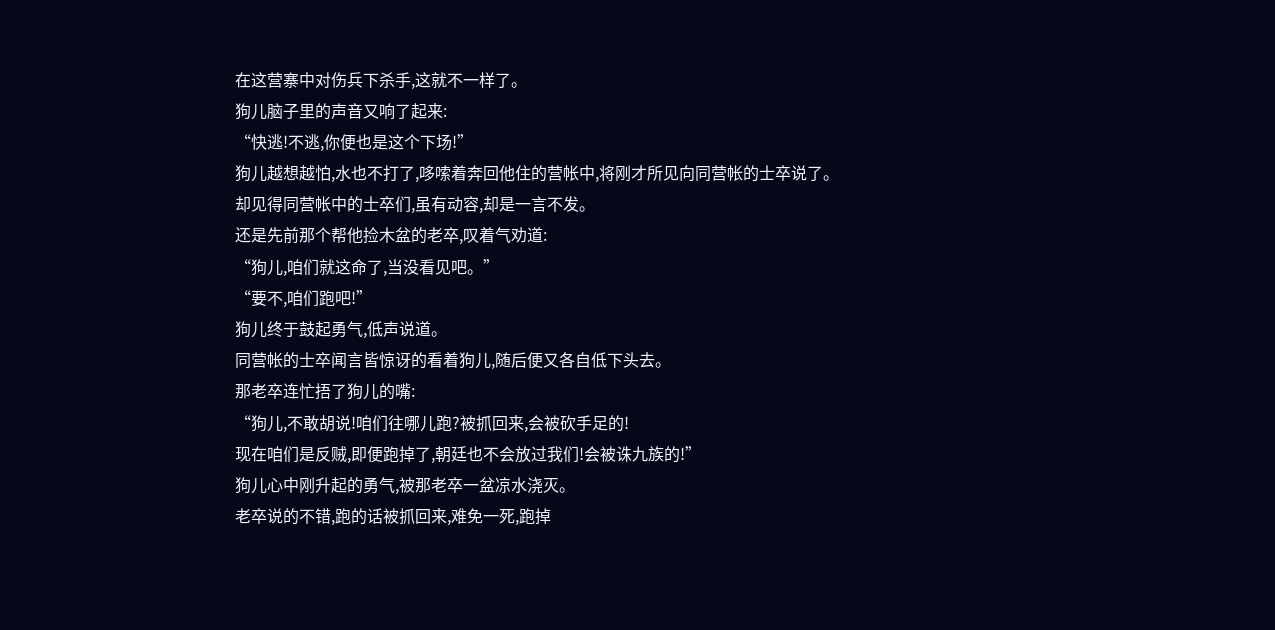在这营寨中对伤兵下杀手,这就不一样了。
狗儿脑子里的声音又响了起来:
“快逃!不逃,你便也是这个下场!”
狗儿越想越怕,水也不打了,哆嗦着奔回他住的营帐中,将刚才所见向同营帐的士卒说了。
却见得同营帐中的士卒们,虽有动容,却是一言不发。
还是先前那个帮他捡木盆的老卒,叹着气劝道:
“狗儿,咱们就这命了,当没看见吧。”
“要不,咱们跑吧!”
狗儿终于鼓起勇气,低声说道。
同营帐的士卒闻言皆惊讶的看着狗儿,随后便又各自低下头去。
那老卒连忙捂了狗儿的嘴:
“狗儿,不敢胡说!咱们往哪儿跑?被抓回来,会被砍手足的!
现在咱们是反贼,即便跑掉了,朝廷也不会放过我们!会被诛九族的!”
狗儿心中刚升起的勇气,被那老卒一盆凉水浇灭。
老卒说的不错,跑的话被抓回来,难免一死,跑掉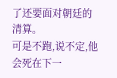了还要面对朝廷的清算。
可是不跑,说不定,他会死在下一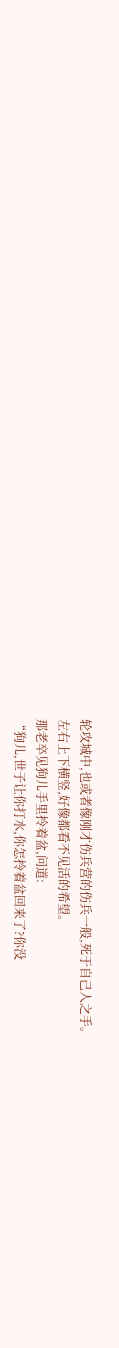轮攻城中,也或者像刚才伤兵营的伤兵一般,死于自己人之手。
左右上下横竖,好像都看不见活的希望。
那老卒见狗儿手里拎着盆,问道:
“狗儿,世子让你打水,你怎拎着盆回来了?你没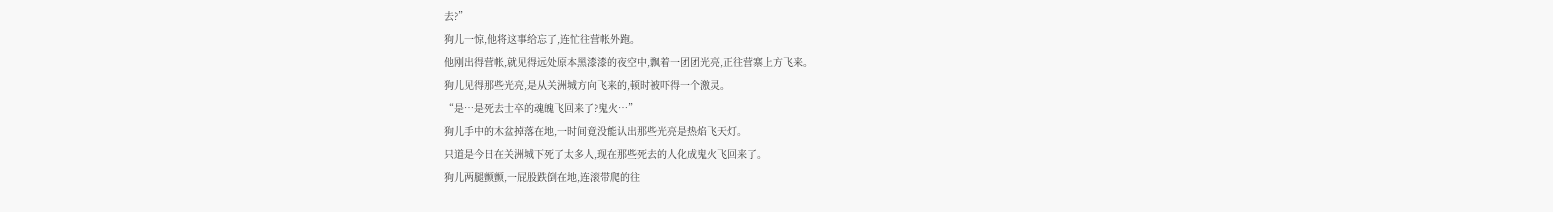去?”
狗儿一惊,他将这事给忘了,连忙往营帐外跑。
他刚出得营帐,就见得远处原本黑漆漆的夜空中,飘着一团团光亮,正往营寨上方飞来。
狗儿见得那些光亮,是从关洲城方向飞来的,顿时被吓得一个激灵。
“是…是死去士卒的魂魄飞回来了?鬼火…”
狗儿手中的木盆掉落在地,一时间竟没能认出那些光亮是热焰飞天灯。
只道是今日在关洲城下死了太多人,现在那些死去的人化成鬼火飞回来了。
狗儿两腿颤颤,一屁股跌倒在地,连滚带爬的往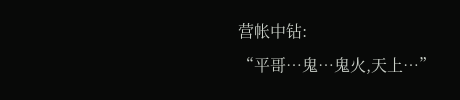营帐中钻:
“平哥…鬼…鬼火,天上…”